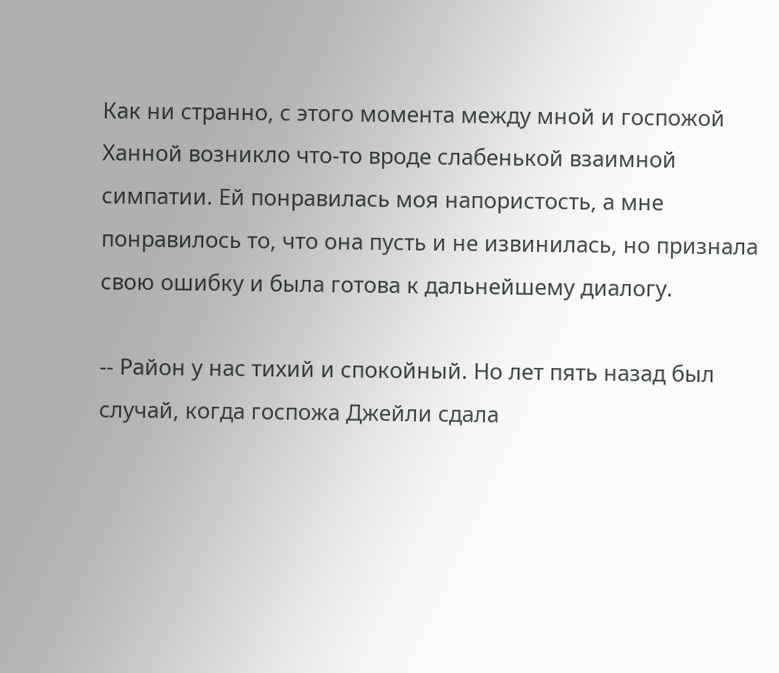Как ни странно, с этого момента между мной и госпожой Ханной возникло что-то вроде слабенькой взаимной симпатии. Ей понравилась моя напористость, а мне понравилось то, что она пусть и не извинилась, но признала свою ошибку и была готова к дальнейшему диалогу.

-- Район у нас тихий и спокойный. Но лет пять назад был случай, когда госпожа Джейли сдала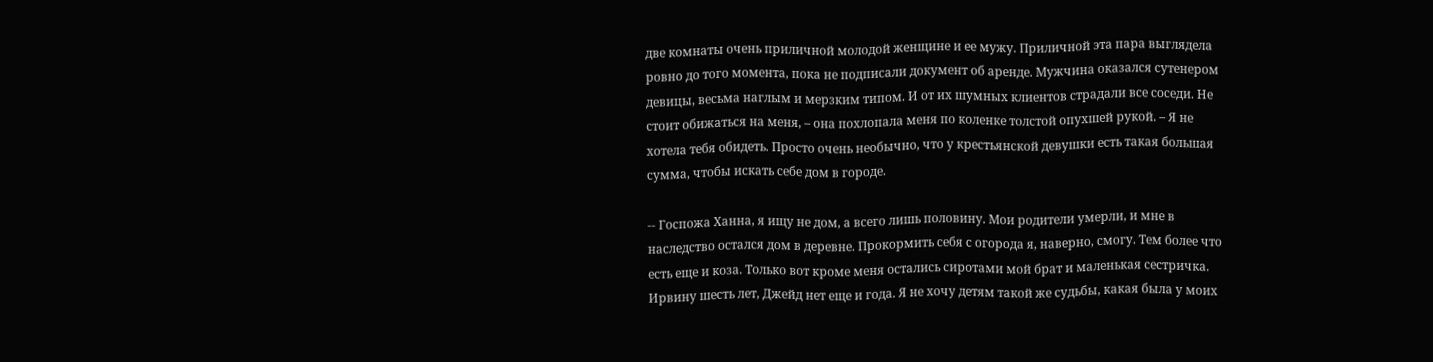две комнаты очень приличной молодой женщине и ее мужу. Приличной эта пара выглядела ровно до того момента, пока не подписали документ об аренде. Мужчина оказался сутенером девицы, весьма наглым и мерзким типом. И от их шумных клиентов страдали все соседи. Не стоит обижаться на меня, – она похлопала меня по коленке толстой опухшей рукой. – Я не хотела тебя обидеть. Просто очень необычно, что у крестьянской девушки есть такая большая сумма, чтобы искать себе дом в городе.

-- Госпожа Ханна, я ищу не дом, а всего лишь половину. Мои родители умерли, и мне в наследство остался дом в деревне. Прокормить себя с огорода я, наверно, смогу. Тем более что есть еще и коза. Только вот кроме меня остались сиротами мой брат и маленькая сестричка. Ирвину шесть лет, Джейд нет еще и года. Я не хочу детям такой же судьбы, какая была у моих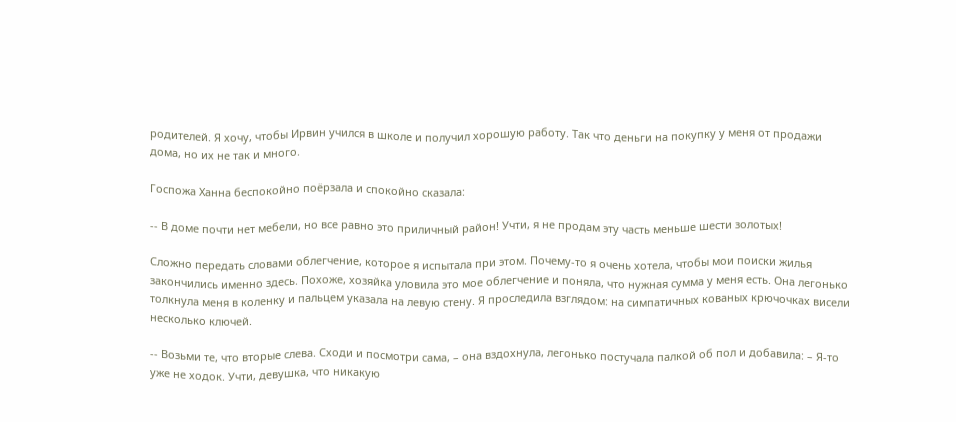родителей. Я хочу, чтобы Ирвин учился в школе и получил хорошую работу. Так что деньги на покупку у меня от продажи дома, но их не так и много.

Госпожа Ханна беспокойно поёрзала и спокойно сказала:

-- В доме почти нет мебели, но все равно это приличный район! Учти, я не продам эту часть меньше шести золотых!

Сложно передать словами облегчение, которое я испытала при этом. Почему-то я очень хотела, чтобы мои поиски жилья закончились именно здесь. Похоже, хозяйка уловила это мое облегчение и поняла, что нужная сумма у меня есть. Она легонько толкнула меня в коленку и пальцем указала на левую стену. Я проследила взглядом: на симпатичных кованых крючочках висели несколько ключей.

-- Возьми те, что вторые слева. Сходи и посмотри сама, – она вздохнула, легонько постучала палкой об пол и добавила: – Я-то уже не ходок. Учти, девушка, что никакую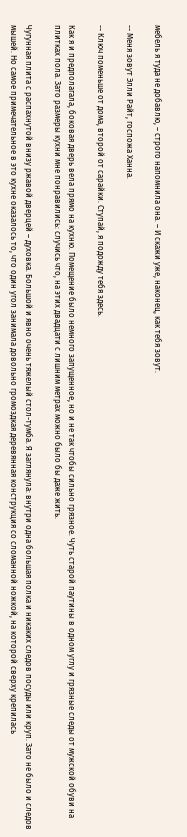мебель я туда не добавлю, – строго напомнила она. – И скажи уже, наконец, как тебя зовут.

-- Меня зовут Элли Райт, госпожа Ханна.

-- Ключ поменьше от дома, второй от сарайки. Ступай, я подожду тебя здесь.

Как я и предполагала, боковая дверь вела прямо на кухню. Помещение было немного запущенное, но и не так чтобы сильно грязное. Чуть старой паутины в одном углу и грязные следы от мужской обуви на плитках пола. Зато размеры кухни мне понравились: случись что, на этих двадцати с лишним метрах можно было бы даже жить.

Чугунная плита с распахнутой внизу ржавой дверцей – духовка. Большой и явно очень тяжелый стол-тумба. Я заглянула: внутри одна большая полка и никаких следов посуды или круп. Зато не было и следов мышей. Но самое примечательное в это кухне оказалось то, что один угол занимала довольно громоздкая деревянная конструкция со сломанной ножкой, на которой сверху крепилась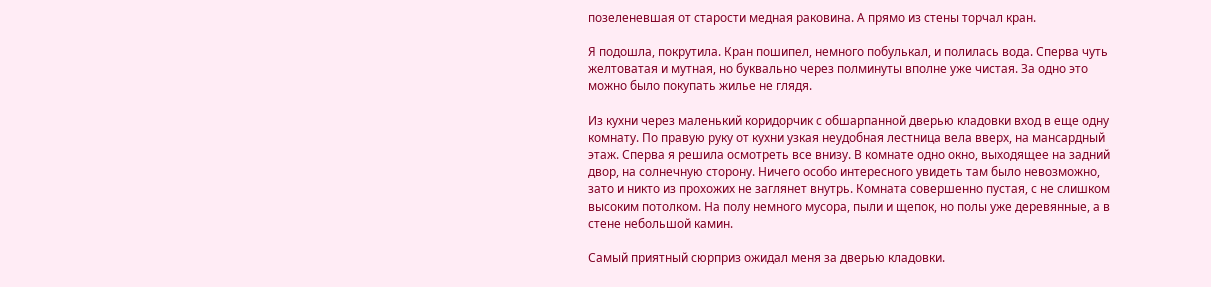позеленевшая от старости медная раковина. А прямо из стены торчал кран.

Я подошла, покрутила. Кран пошипел, немного побулькал, и полилась вода. Сперва чуть желтоватая и мутная, но буквально через полминуты вполне уже чистая. За одно это можно было покупать жилье не глядя.

Из кухни через маленький коридорчик с обшарпанной дверью кладовки вход в еще одну комнату. По правую руку от кухни узкая неудобная лестница вела вверх, на мансардный этаж. Сперва я решила осмотреть все внизу. В комнате одно окно, выходящее на задний двор, на солнечную сторону. Ничего особо интересного увидеть там было невозможно, зато и никто из прохожих не заглянет внутрь. Комната совершенно пустая, с не слишком высоким потолком. На полу немного мусора, пыли и щепок, но полы уже деревянные, а в стене небольшой камин.

Самый приятный сюрприз ожидал меня за дверью кладовки.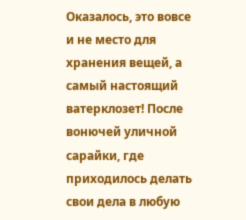Оказалось, это вовсе и не место для хранения вещей, а самый настоящий ватерклозет! После вонючей уличной сарайки, где приходилось делать свои дела в любую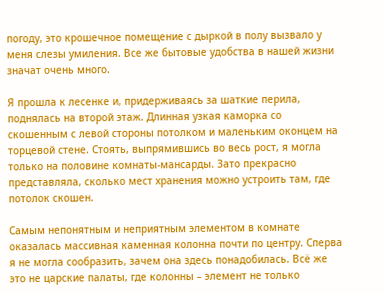погоду, это крошечное помещение с дыркой в полу вызвало у меня слезы умиления. Все же бытовые удобства в нашей жизни значат очень много.

Я прошла к лесенке и, придерживаясь за шаткие перила, поднялась на второй этаж. Длинная узкая каморка со скошенным с левой стороны потолком и маленьким оконцем на торцевой стене. Стоять, выпрямившись во весь рост, я могла только на половине комнаты-мансарды. Зато прекрасно представляла, сколько мест хранения можно устроить там, где потолок скошен.

Самым непонятным и неприятным элементом в комнате оказалась массивная каменная колонна почти по центру. Сперва я не могла сообразить, зачем она здесь понадобилась. Всё же это не царские палаты, где колонны – элемент не только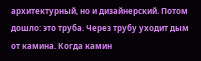архитектурный, но и дизайнерский. Потом дошло: это труба. Через трубу уходит дым от камина. Когда камин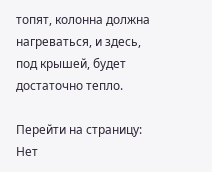топят, колонна должна нагреваться, и здесь, под крышей, будет достаточно тепло.

Перейти на страницу:
Нет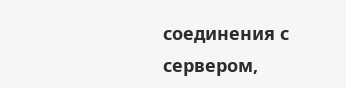соединения с сервером,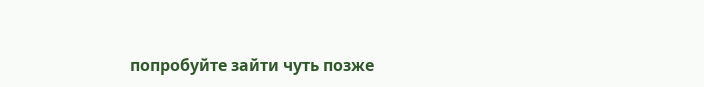попробуйте зайти чуть позже